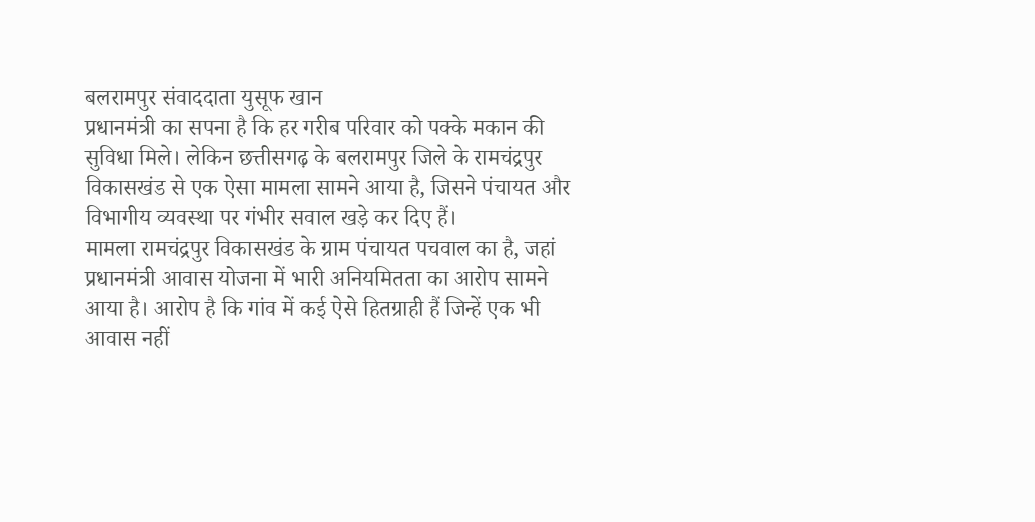बलरामपुर संवाददाता युसूफ खान
प्रधानमंत्री का सपना है कि हर गरीब परिवार को पक्के मकान की सुविधा मिले। लेकिन छत्तीसगढ़ के बलरामपुर जिले के रामचंद्रपुर विकासखंड से एक ऐसा मामला सामने आया है, जिसने पंचायत और विभागीय व्यवस्था पर गंभीर सवाल खड़े कर दिए हैं।
मामला रामचंद्रपुर विकासखंड के ग्राम पंचायत पचवाल का है, जहां प्रधानमंत्री आवास योजना में भारी अनियमितता का आरोप सामने आया है। आरोप है कि गांव में कई ऐसे हितग्राही हैं जिन्हें एक भी आवास नहीं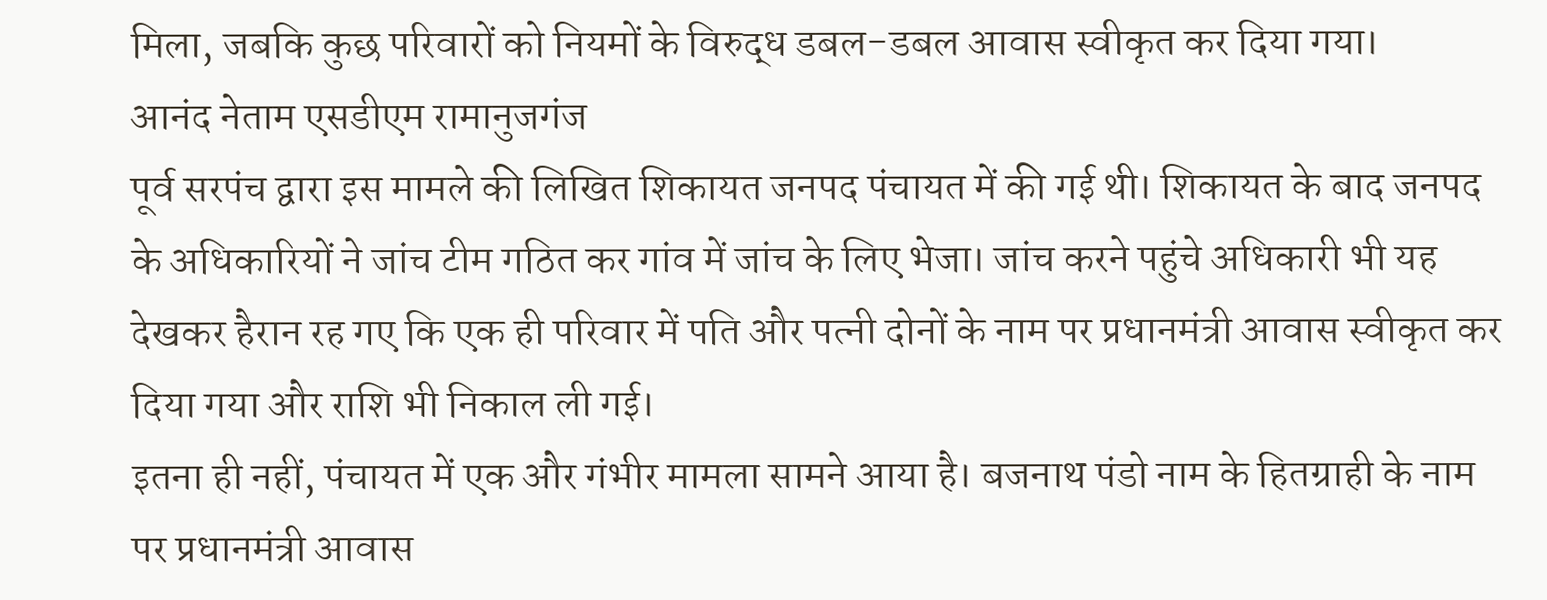मिला, जबकि कुछ परिवारों को नियमों के विरुद्ध डबल-डबल आवास स्वीकृत कर दिया गया।
आनंद नेताम एसडीएम रामानुजगंज
पूर्व सरपंच द्वारा इस मामले की लिखित शिकायत जनपद पंचायत में की गई थी। शिकायत के बाद जनपद के अधिकारियों ने जांच टीम गठित कर गांव में जांच के लिए भेजा। जांच करने पहुंचे अधिकारी भी यह देखकर हैरान रह गए कि एक ही परिवार में पति और पत्नी दोनों के नाम पर प्रधानमंत्री आवास स्वीकृत कर दिया गया और राशि भी निकाल ली गई।
इतना ही नहीं, पंचायत में एक और गंभीर मामला सामने आया है। बजनाथ पंडो नाम के हितग्राही के नाम पर प्रधानमंत्री आवास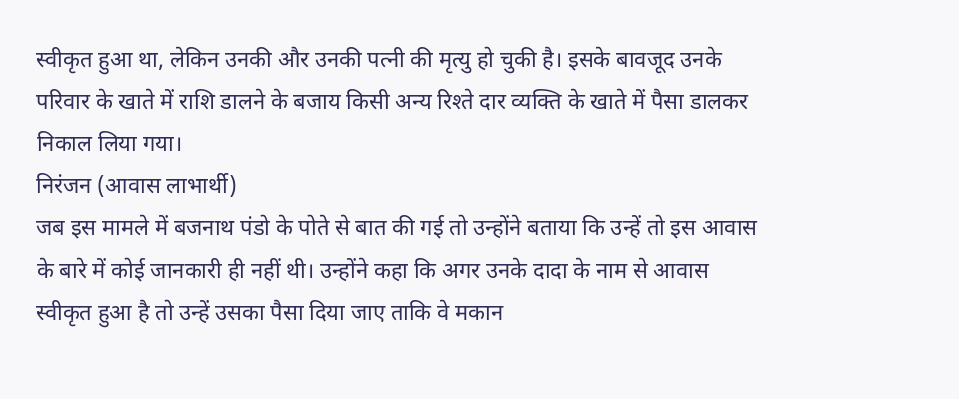स्वीकृत हुआ था, लेकिन उनकी और उनकी पत्नी की मृत्यु हो चुकी है। इसके बावजूद उनके परिवार के खाते में राशि डालने के बजाय किसी अन्य रिश्ते दार व्यक्ति के खाते में पैसा डालकर निकाल लिया गया।
निरंजन (आवास लाभार्थी)
जब इस मामले में बजनाथ पंडो के पोते से बात की गई तो उन्होंने बताया कि उन्हें तो इस आवास के बारे में कोई जानकारी ही नहीं थी। उन्होंने कहा कि अगर उनके दादा के नाम से आवास स्वीकृत हुआ है तो उन्हें उसका पैसा दिया जाए ताकि वे मकान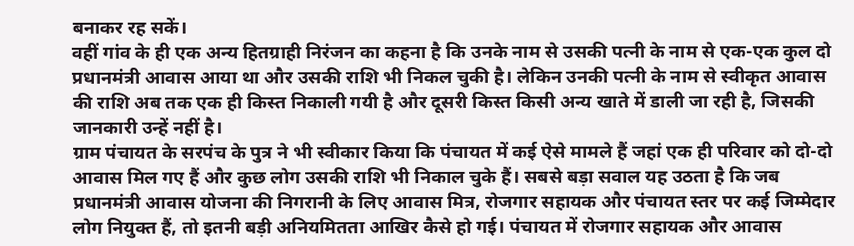बनाकर रह सकें।
वहीं गांव के ही एक अन्य हितग्राही निरंजन का कहना है कि उनके नाम से उसकी पत्नी के नाम से एक-एक कुल दो प्रधानमंत्री आवास आया था और उसकी राशि भी निकल चुकी है। लेकिन उनकी पत्नी के नाम से स्वीकृत आवास की राशि अब तक एक ही किस्त निकाली गयी है और दूसरी किस्त किसी अन्य खाते में डाली जा रही है, जिसकी जानकारी उन्हें नहीं है।
ग्राम पंचायत के सरपंच के पुत्र ने भी स्वीकार किया कि पंचायत में कई ऐसे मामले हैं जहां एक ही परिवार को दो-दो आवास मिल गए हैं और कुछ लोग उसकी राशि भी निकाल चुके हैं। सबसे बड़ा सवाल यह उठता है कि जब प्रधानमंत्री आवास योजना की निगरानी के लिए आवास मित्र, रोजगार सहायक और पंचायत स्तर पर कई जिम्मेदार लोग नियुक्त हैं, तो इतनी बड़ी अनियमितता आखिर कैसे हो गई। पंचायत में रोजगार सहायक और आवास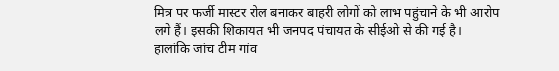मित्र पर फर्जी मास्टर रोल बनाकर बाहरी लोगों को लाभ पहुंचाने के भी आरोप लगे हैं। इसकी शिकायत भी जनपद पंचायत के सीईओ से की गई है।
हालांकि जांच टीम गांव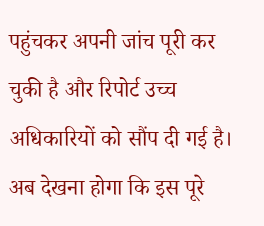पहुंचकर अपनी जांच पूरी कर चुकी है और रिपोर्ट उच्च अधिकारियों को सौंप दी गई है। अब देखना होगा कि इस पूरे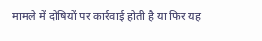मामले में दोषियों पर कार्रवाई होती है या फिर यह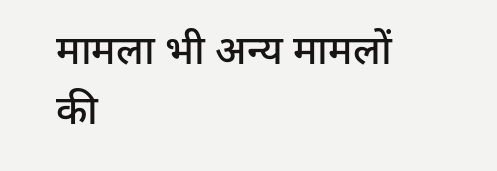मामला भी अन्य मामलों की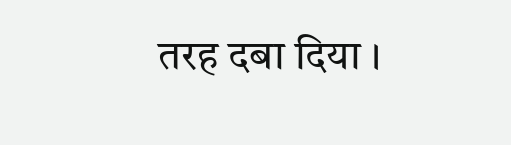तरह दबा दिया ।